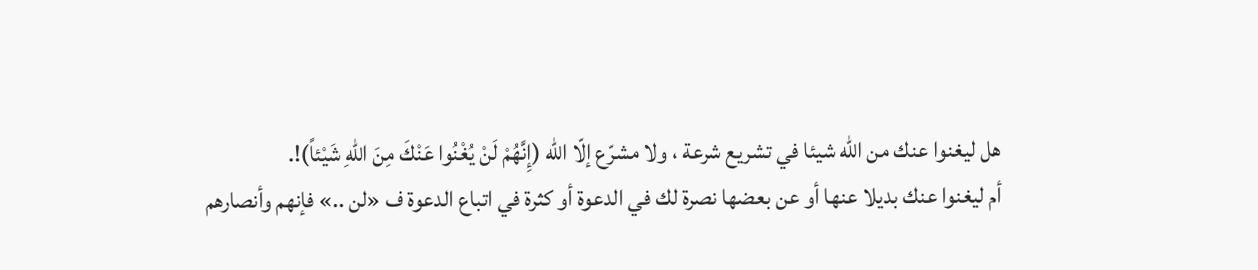هل ليغنوا عنك من الله شيئا في تشريع شرعة ، ولا مشرّع إلّا الله (إِنَّهُمْ لَنْ يُغْنُوا عَنْكَ مِنَ اللهِ شَيْئاً)!.
أم ليغنوا عنك بديلا عنها أو عن بعضها نصرة لك في الدعوة أو كثرة في اتباع الدعوة ف «لن ..» فإنهم وأنصارهم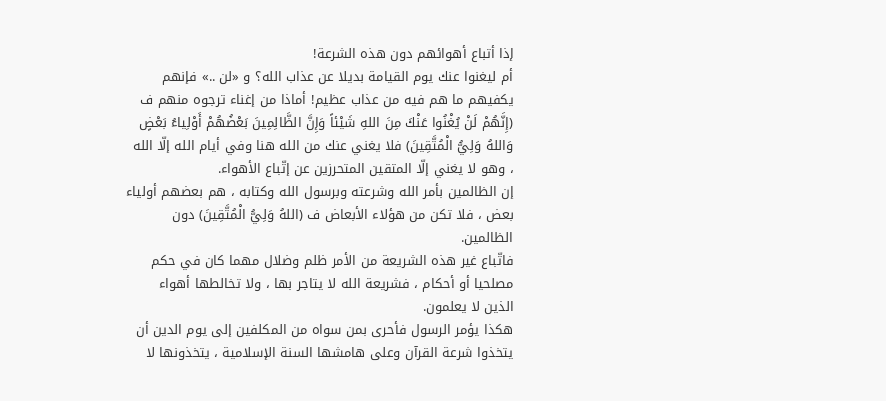إذا أتباع أهوائهم دون هذه الشرعة!
أم ليغنوا عنك يوم القيامة بديلا عن عذاب الله؟ و «لن ..» فإنهم يكفيهم ما هم فيه من عذاب عظيم! أماذا من إغناء ترجوه منهم ف (إِنَّهُمْ لَنْ يُغْنُوا عَنْكَ مِنَ اللهِ شَيْئاً وَإِنَّ الظَّالِمِينَ بَعْضُهُمْ أَوْلِياءُ بَعْضٍ وَاللهُ وَلِيُّ الْمُتَّقِينَ) فلا يغني عنك من الله هنا وفي أيام الله إلّا الله ، وهو لا يغني إلّا المتقين المتحرزين عن إتّباع الأهواء.
إن الظالمين بأمر الله وشرعته وبرسول الله وكتابه ، هم بعضهم أولياء بعض ، فلا تكن من هؤلاء الأبعاض ف (اللهُ وَلِيُّ الْمُتَّقِينَ) دون الظالمين.
فاتّباع غير هذه الشريعة من الأمر ظلم وضلال مهما كان في حكم مصلحيا أو أحكام ، فشريعة الله لا يتاجر بها ، ولا تخالطها أهواء الذين لا يعلمون.
هكذا يؤمر الرسول فأحرى بمن سواه من المكلفين إلى يوم الدين أن يتخذوا شرعة القرآن وعلى هامشها السنة الإسلامية ، يتخذونها لا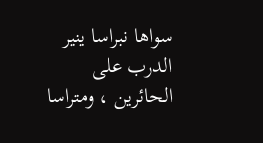سواها نبراسا ينير الدرب على الحائرين ، ومتراسا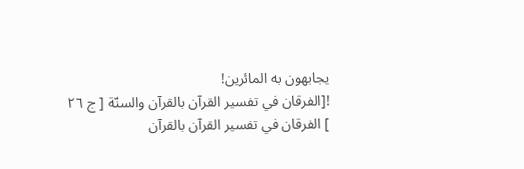يجابهون به المائرين!
![الفرقان في تفسير القرآن بالقرآن والسنّة [ ج ٢٦ ] الفرقان في تفسير القرآن بالقرآن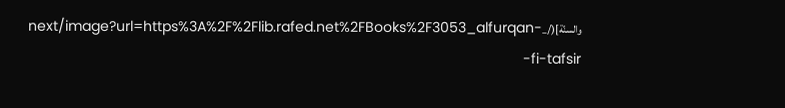والسنّة](/_next/image?url=https%3A%2F%2Flib.rafed.net%2FBooks%2F3053_alfurqan-fi-tafsir-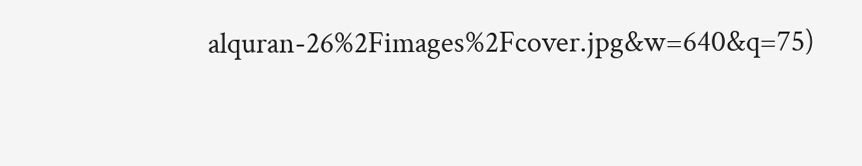alquran-26%2Fimages%2Fcover.jpg&w=640&q=75)